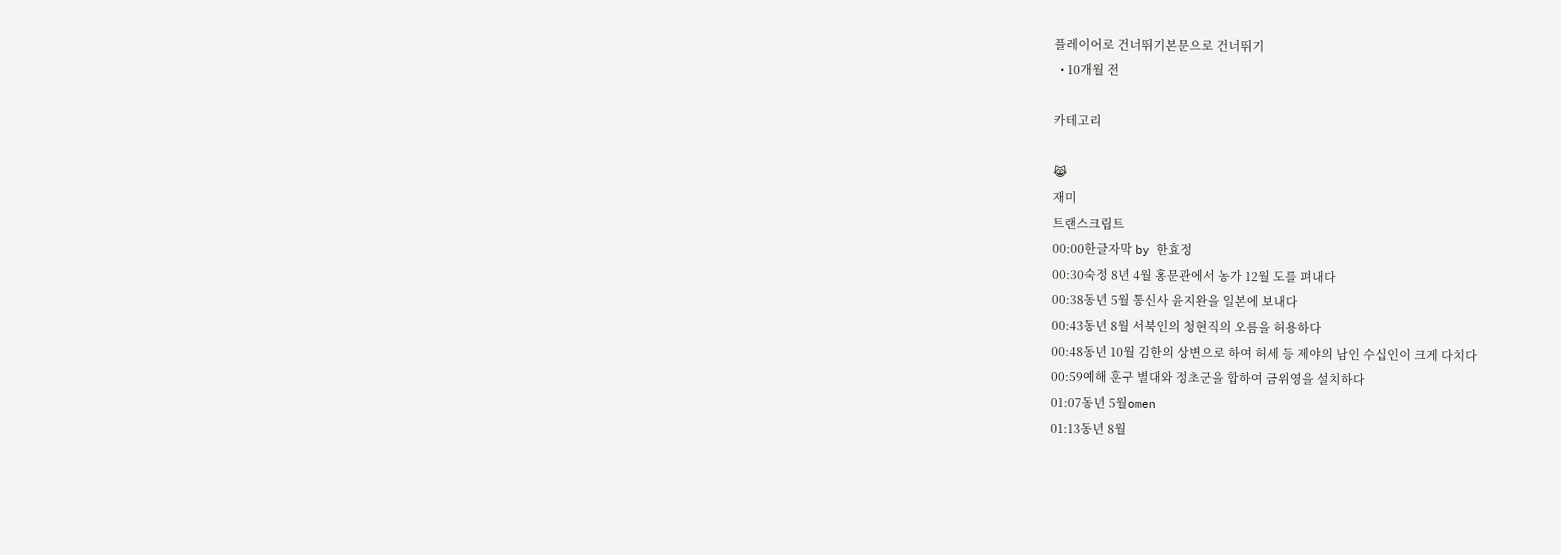플레이어로 건너뛰기본문으로 건너뛰기
  • 10개월 전

카테고리

😹
재미
트랜스크립트
00:00한글자막 by 한효정
00:30숙정 8년 4월 홍문관에서 농가 12월 도를 펴내다
00:38동년 5월 통신사 윤지완을 일본에 보내다
00:43동년 8월 서북인의 청현직의 오름을 허용하다
00:48동년 10월 김한의 상변으로 하여 허세 등 제야의 남인 수십인이 크게 다치다
00:59예해 훈구 별대와 정초군을 합하여 금위영을 설치하다
01:07동년 5월omen
01:13동년 8월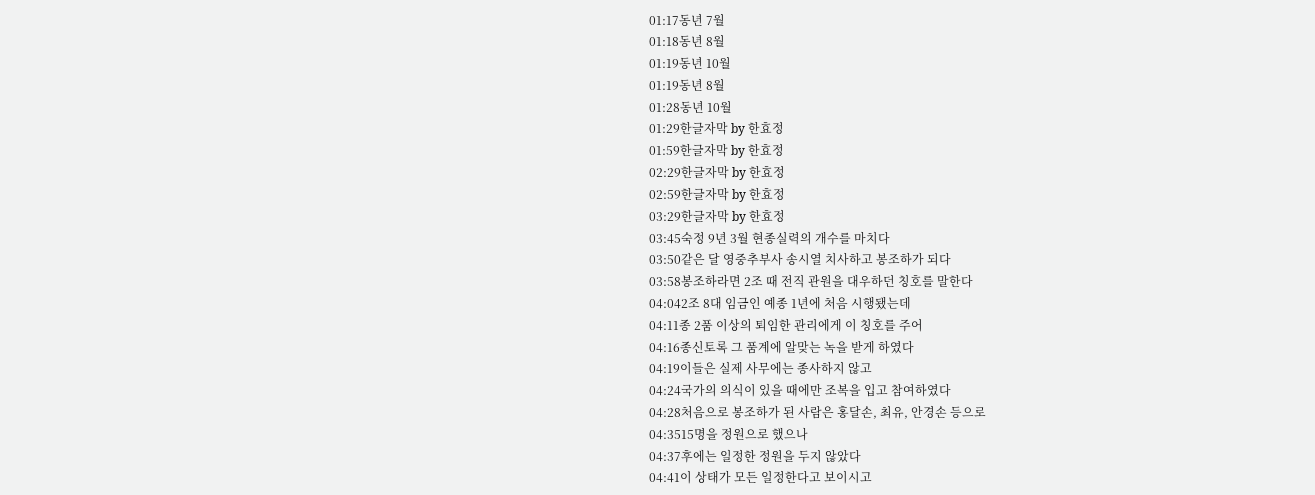01:17동년 7월
01:18동년 8월
01:19동년 10월
01:19동년 8월
01:28동년 10월
01:29한글자막 by 한효정
01:59한글자막 by 한효정
02:29한글자막 by 한효정
02:59한글자막 by 한효정
03:29한글자막 by 한효정
03:45숙정 9년 3월 현종실력의 개수를 마치다
03:50같은 달 영중추부사 송시열 치사하고 봉조하가 되다
03:58봉조하라면 2조 때 전직 관원을 대우하던 칭호를 말한다
04:042조 8대 임금인 예종 1년에 처음 시행됐는데
04:11종 2품 이상의 퇴임한 관리에게 이 칭호를 주어
04:16종신토록 그 품계에 알맞는 녹을 받게 하였다
04:19이들은 실제 사무에는 종사하지 않고
04:24국가의 의식이 있을 때에만 조복을 입고 참여하였다
04:28처음으로 봉조하가 된 사람은 홍달손, 최유, 안경손 등으로
04:3515명을 정원으로 했으나
04:37후에는 일정한 정원을 두지 않았다
04:41이 상태가 모든 일정한다고 보이시고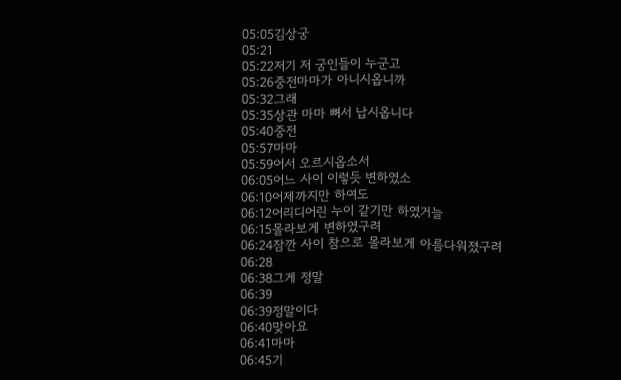05:05김상궁
05:21
05:22저기 저 궁인들이 누군고
05:26중전마마가 아니시옵니까
05:32그래
05:35상관 마마 뼈서 납시옵니다
05:40중전
05:57마마
05:59어서 오르시옵소서
06:05어느 사이 이렇듯 변하였소
06:10어제까지만 하여도
06:12어리디어린 누이 같기만 하였거늘
06:15몰라보게 변하였구려
06:24잠깐 사이 참으로 몰라보게 아름다워졌구려
06:28
06:38그게 정말
06:39
06:39정말이다
06:40맞아요
06:41마마
06:45기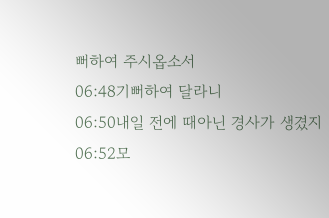뻐하여 주시옵소서
06:48기뻐하여 달라니
06:50내일 전에 때아닌 경사가 생겼지
06:52모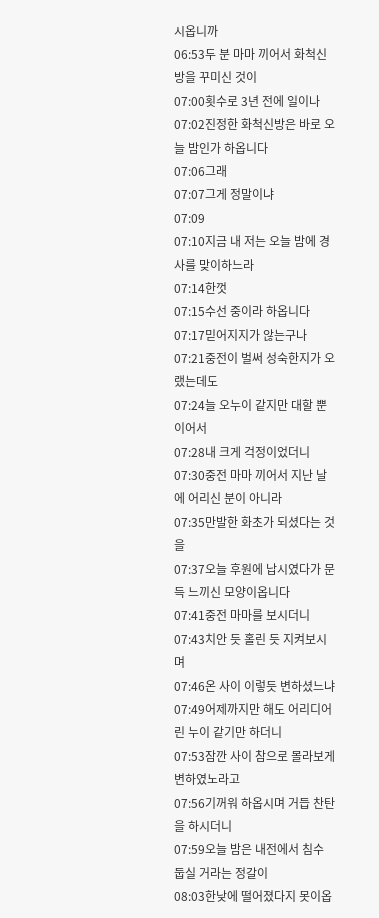시옵니까
06:53두 분 마마 끼어서 화척신방을 꾸미신 것이
07:00횟수로 3년 전에 일이나
07:02진정한 화척신방은 바로 오늘 밤인가 하옵니다
07:06그래
07:07그게 정말이냐
07:09
07:10지금 내 저는 오늘 밤에 경사를 맞이하느라
07:14한껏
07:15수선 중이라 하옵니다
07:17믿어지지가 않는구나
07:21중전이 벌써 성숙한지가 오랬는데도
07:24늘 오누이 같지만 대할 뿐이어서
07:28내 크게 걱정이었더니
07:30중전 마마 끼어서 지난 날에 어리신 분이 아니라
07:35만발한 화초가 되셨다는 것을
07:37오늘 후원에 납시였다가 문득 느끼신 모양이옵니다
07:41중전 마마를 보시더니
07:43치안 듯 홀린 듯 지켜보시며
07:46온 사이 이렇듯 변하셨느냐
07:49어제까지만 해도 어리디어린 누이 같기만 하더니
07:53잠깐 사이 참으로 몰라보게 변하였노라고
07:56기꺼워 하옵시며 거듭 찬탄을 하시더니
07:59오늘 밤은 내전에서 침수 둡실 거라는 정갈이
08:03한낮에 떨어졌다지 못이옵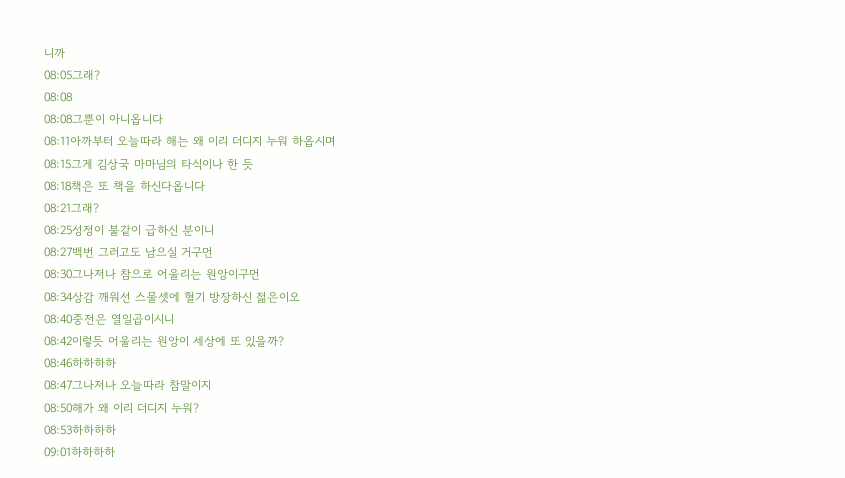니까
08:05그래?
08:08
08:08그뿐이 아니옵니다
08:11아까부터 오늘따라 해는 왜 이리 더디지 누워 하옵시며
08:15그게 김상국 마마님의 타식이나 한 듯
08:18책은 또 책을 하신다옵니다
08:21그래?
08:25성정이 불같이 급하신 분이니
08:27백번 그러고도 남으실 거구먼
08:30그나저나 참으로 어울리는 원앙이구먼
08:34상감 깨워선 스물셋에 혈기 방장하신 젊은이오
08:40중전은 열일곱이시니
08:42이렇듯 어울리는 원앙이 세상에 또 있을까?
08:46하하하하
08:47그나저나 오늘따라 참말이지
08:50해가 왜 이리 더디지 누워?
08:53하하하하
09:01하하하하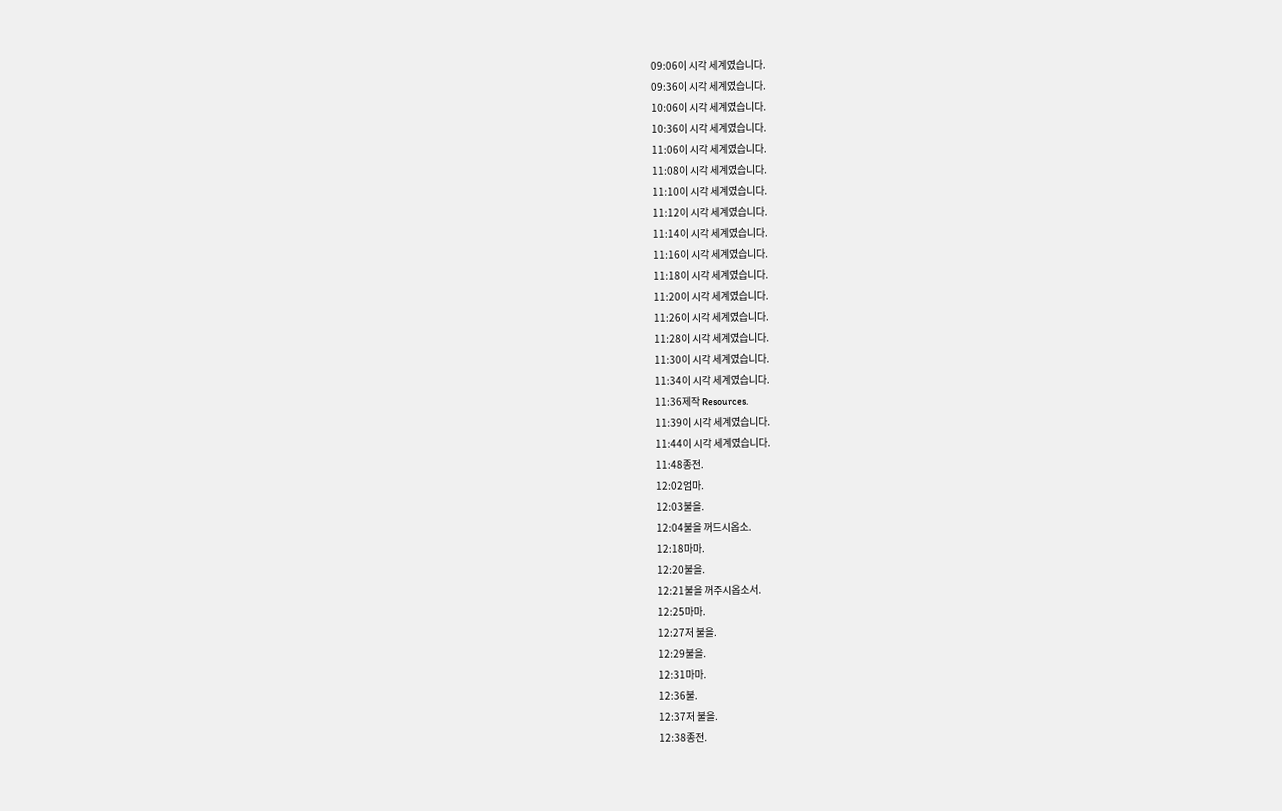09:06이 시각 세계였습니다.
09:36이 시각 세계였습니다.
10:06이 시각 세계였습니다.
10:36이 시각 세계였습니다.
11:06이 시각 세계였습니다.
11:08이 시각 세계였습니다.
11:10이 시각 세계였습니다.
11:12이 시각 세계였습니다.
11:14이 시각 세계였습니다.
11:16이 시각 세계였습니다.
11:18이 시각 세계였습니다.
11:20이 시각 세계였습니다.
11:26이 시각 세계였습니다.
11:28이 시각 세계였습니다.
11:30이 시각 세계였습니다.
11:34이 시각 세계였습니다.
11:36제작 Resources.
11:39이 시각 세계였습니다.
11:44이 시각 세계였습니다.
11:48종전.
12:02엄마.
12:03불을.
12:04불을 꺼드시옵소.
12:18마마.
12:20불을.
12:21불을 꺼주시옵소서.
12:25마마.
12:27저 불을.
12:29불을.
12:31마마.
12:36불.
12:37저 불을.
12:38종전.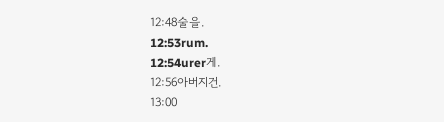12:48술을.
12:53rum.
12:54urer게.
12:56아버지건.
13:00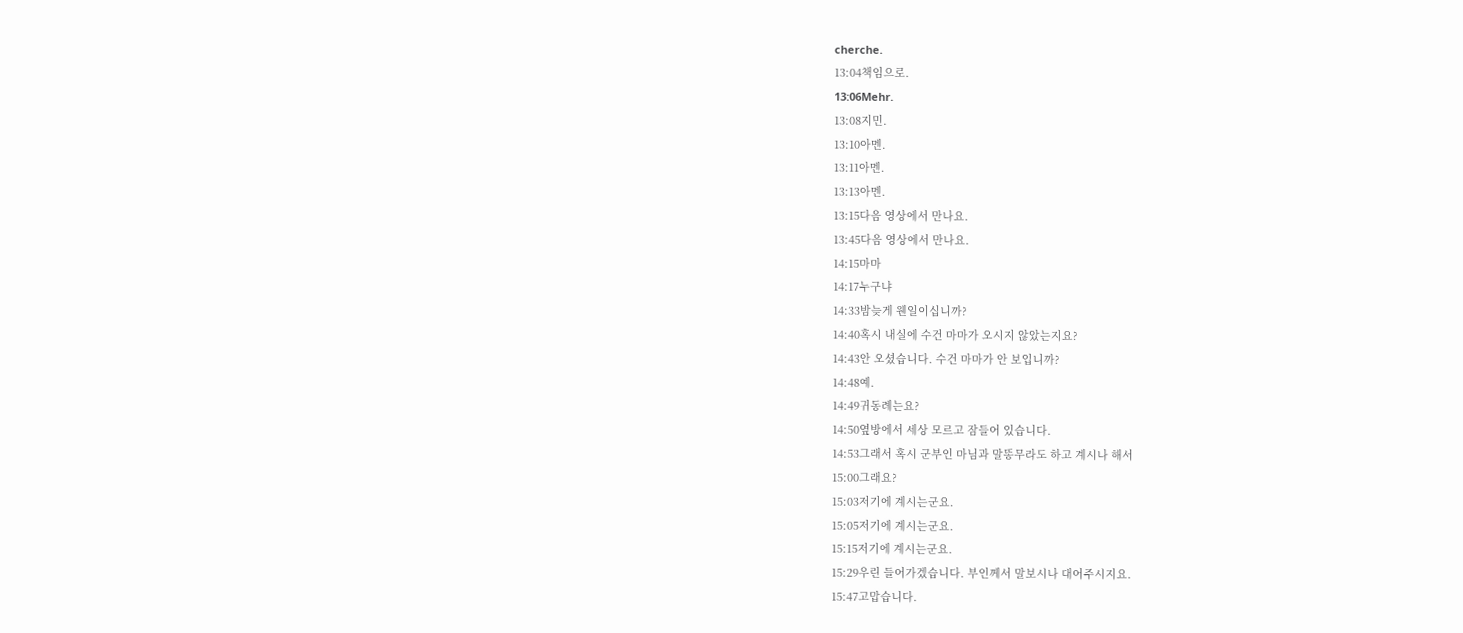cherche.
13:04책임으로.
13:06Mehr.
13:08지민.
13:10아멘.
13:11아멘.
13:13아멘.
13:15다음 영상에서 만나요.
13:45다음 영상에서 만나요.
14:15마마
14:17누구냐
14:33밤늦게 웬일이십니까?
14:40혹시 내실에 수건 마마가 오시지 않았는지요?
14:43안 오셨습니다. 수건 마마가 안 보입니까?
14:48예.
14:49귀동례는요?
14:50옆방에서 세상 모르고 잠들어 있습니다.
14:53그래서 혹시 군부인 마님과 말똥무라도 하고 계시나 해서
15:00그래요?
15:03저기에 계시는군요.
15:05저기에 계시는군요.
15:15저기에 계시는군요.
15:29우린 들어가겠습니다. 부인께서 말보시나 대어주시지요.
15:47고맙습니다.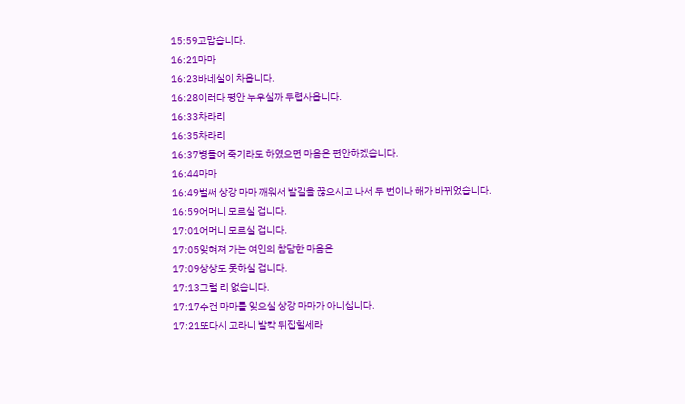15:59고맙습니다.
16:21마마
16:23바네실이 차옵니다.
16:28이러다 평안 누우실까 두렵사옵니다.
16:33차라리
16:35차라리
16:37병들어 죽기라도 하였으면 마음은 편안하겠습니다.
16:44마마
16:49벌써 상강 마마 깨워서 발길을 끊으시고 나서 두 번이나 해가 바뀌었습니다.
16:59어머니 모르실 겁니다.
17:01어머니 모르실 겁니다.
17:05잊혀져 가는 여인의 참담한 마음은
17:09상상도 못하실 겁니다.
17:13그럴 리 없습니다.
17:17수건 마마를 잊으실 상강 마마가 아니십니다.
17:21또다시 고라니 발칵 뒤집힐세라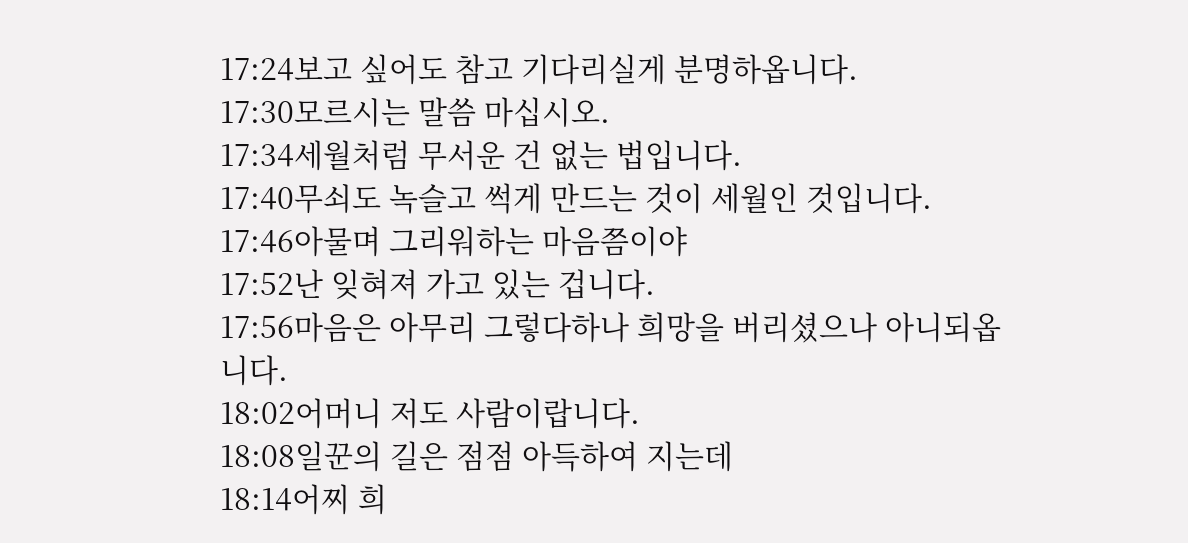17:24보고 싶어도 참고 기다리실게 분명하옵니다.
17:30모르시는 말씀 마십시오.
17:34세월처럼 무서운 건 없는 법입니다.
17:40무쇠도 녹슬고 썩게 만드는 것이 세월인 것입니다.
17:46아물며 그리워하는 마음쯤이야
17:52난 잊혀져 가고 있는 겁니다.
17:56마음은 아무리 그렇다하나 희망을 버리셨으나 아니되옵니다.
18:02어머니 저도 사람이랍니다.
18:08일꾼의 길은 점점 아득하여 지는데
18:14어찌 희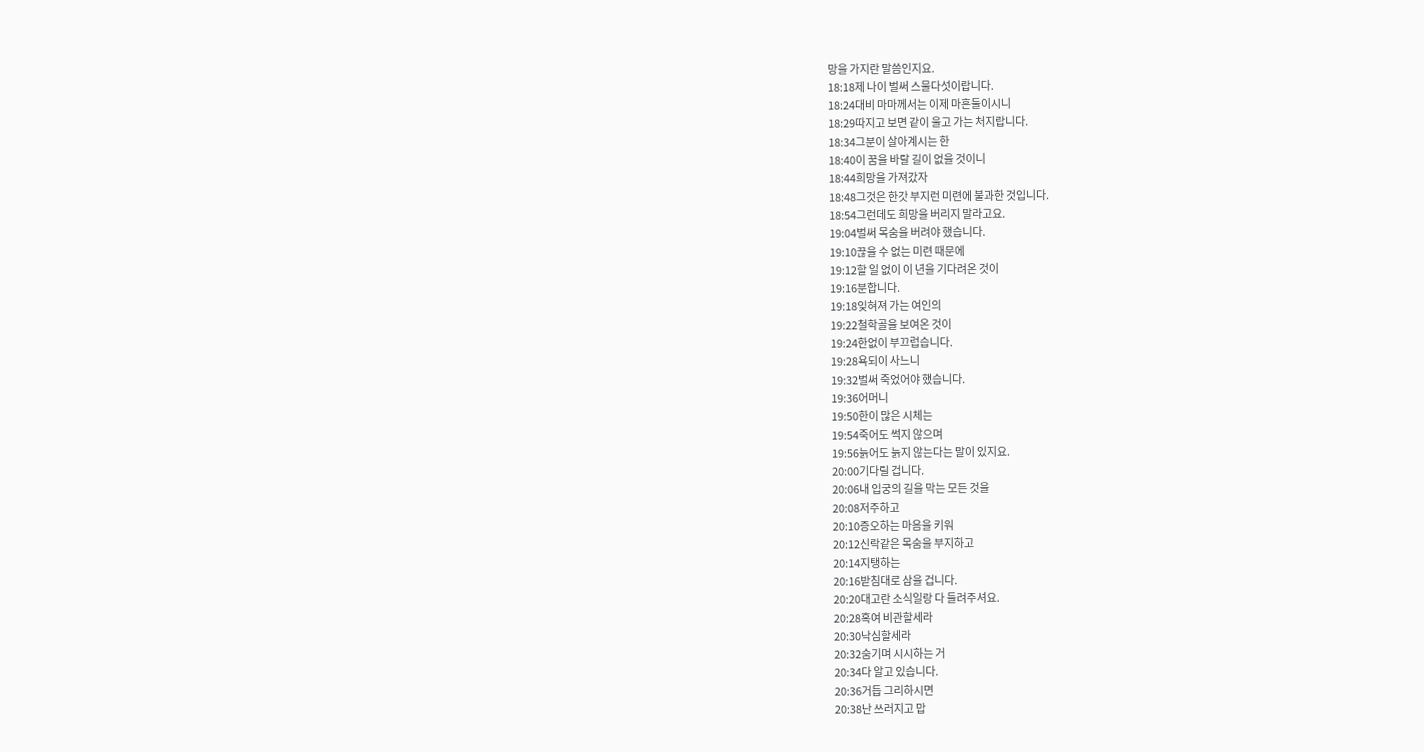망을 가지란 말씀인지요.
18:18제 나이 벌써 스물다섯이랍니다.
18:24대비 마마께서는 이제 마흔둘이시니
18:29따지고 보면 같이 울고 가는 처지랍니다.
18:34그분이 살아계시는 한
18:40이 꿈을 바랄 길이 없을 것이니
18:44희망을 가져갔자
18:48그것은 한갓 부지런 미련에 불과한 것입니다.
18:54그런데도 희망을 버리지 말라고요.
19:04벌써 목숨을 버려야 했습니다.
19:10끊을 수 없는 미련 때문에
19:12할 일 없이 이 년을 기다려온 것이
19:16분합니다.
19:18잊혀져 가는 여인의
19:22철학골을 보여온 것이
19:24한없이 부끄럽습니다.
19:28욕되이 사느니
19:32벌써 죽었어야 했습니다.
19:36어머니
19:50한이 많은 시체는
19:54죽어도 썩지 않으며
19:56늙어도 늙지 않는다는 말이 있지요.
20:00기다릴 겁니다.
20:06내 입궁의 길을 막는 모든 것을
20:08저주하고
20:10증오하는 마음을 키워
20:12신락같은 목숨을 부지하고
20:14지탱하는
20:16받침대로 삼을 겁니다.
20:20대고란 소식일랑 다 들려주셔요.
20:28혹여 비관할세라
20:30낙심할세라
20:32숨기며 시시하는 거
20:34다 알고 있습니다.
20:36거듭 그리하시면
20:38난 쓰러지고 맙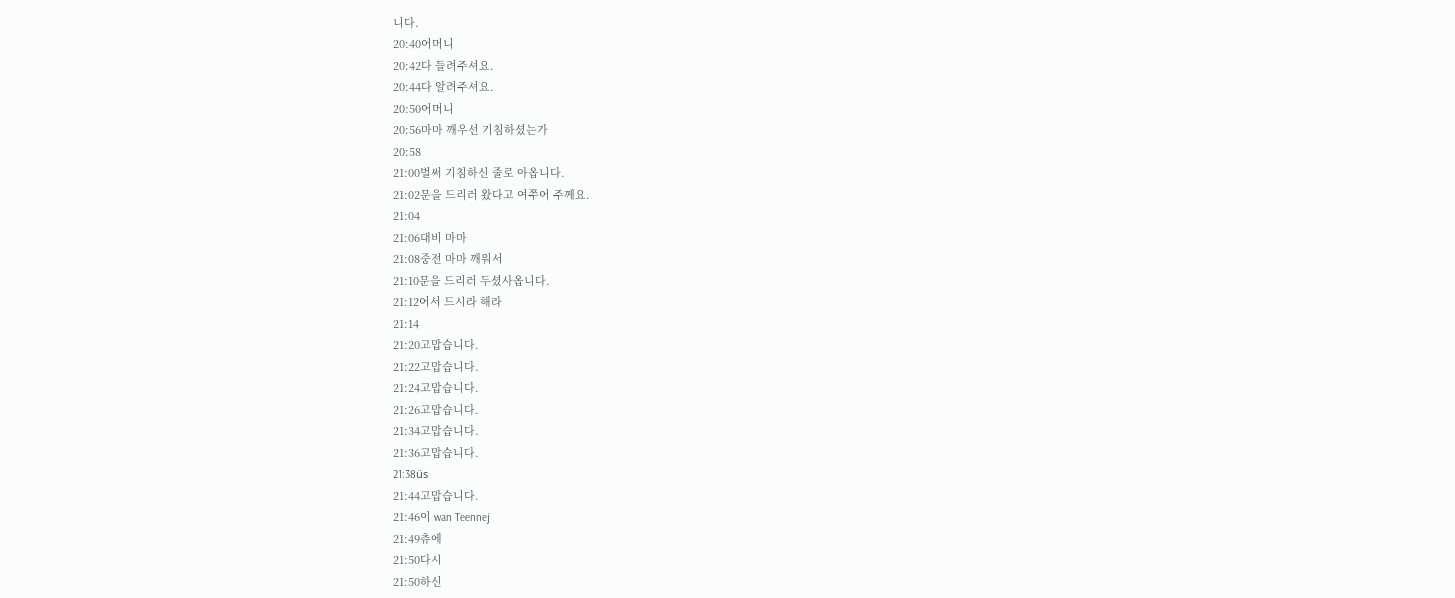니다.
20:40어머니
20:42다 들려주셔요.
20:44다 알려주셔요.
20:50어머니
20:56마마 깨우선 기침하셨는가
20:58
21:00벌써 기침하신 줄로 아옵니다.
21:02문을 드리러 왔다고 여쭈어 주께요.
21:04
21:06대비 마마
21:08중전 마마 깨워서
21:10문을 드리러 두셨사옵니다.
21:12어서 드시라 해라
21:14
21:20고맙습니다.
21:22고맙습니다.
21:24고맙습니다.
21:26고맙습니다.
21:34고맙습니다.
21:36고맙습니다.
21:38üs
21:44고맙습니다.
21:46이 wan Teennej
21:49츄에
21:50다시
21:50하신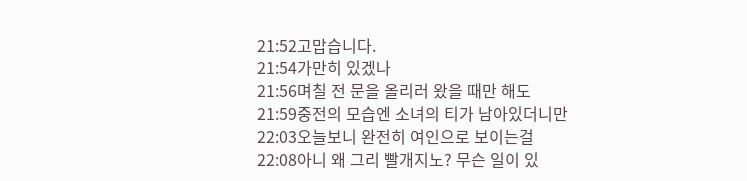21:52고맙습니다.
21:54가만히 있겠나
21:56며칠 전 문을 올리러 왔을 때만 해도
21:59중전의 모습엔 소녀의 티가 남아있더니만
22:03오늘보니 완전히 여인으로 보이는걸
22:08아니 왜 그리 빨개지노? 무슨 일이 있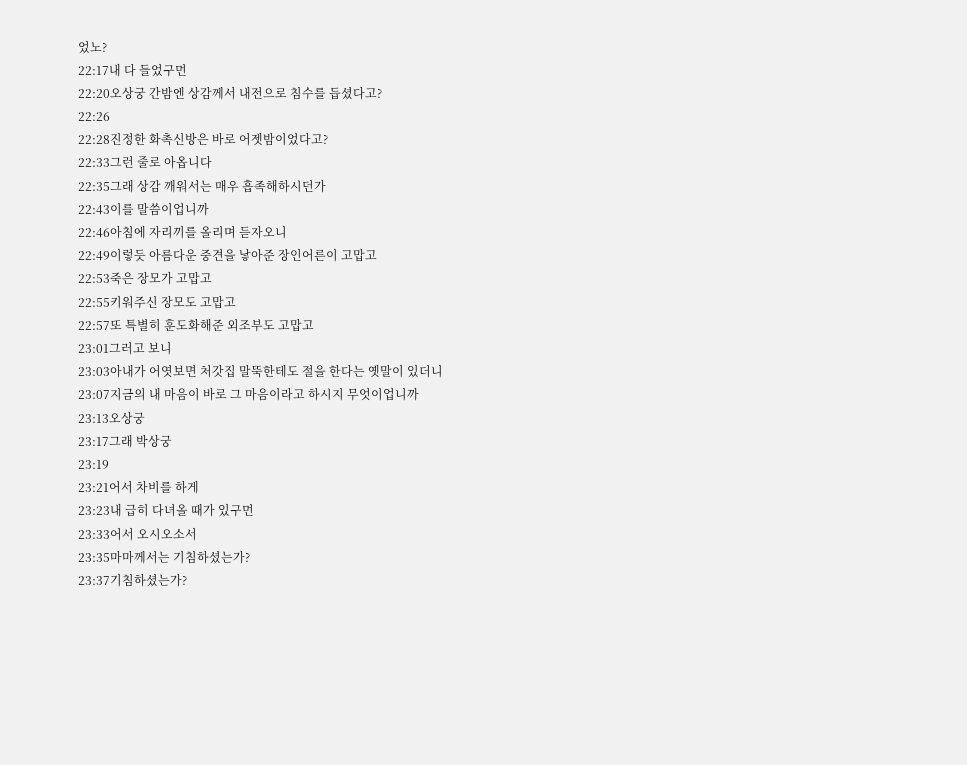었노?
22:17내 다 들었구먼
22:20오상궁 간밤엔 상감께서 내전으로 침수를 듭셨다고?
22:26
22:28진정한 화촉신방은 바로 어젯밤이었다고?
22:33그런 줄로 아옵니다
22:35그래 상감 깨워서는 매우 흡족해하시던가
22:43이를 말씀이업니까
22:46아침에 자리끼를 올리며 듣자오니
22:49이렇듯 아름다운 중견을 낳아준 장인어른이 고맙고
22:53죽은 장모가 고맙고
22:55키워주신 장모도 고맙고
22:57또 특별히 훈도화해준 외조부도 고맙고
23:01그러고 보니
23:03아내가 어엿보면 처갓집 말뚝한테도 절을 한다는 옛말이 있더니
23:07지금의 내 마음이 바로 그 마음이라고 하시지 무엇이업니까
23:13오상궁
23:17그래 박상궁
23:19
23:21어서 차비를 하게
23:23내 급히 다녀올 때가 있구먼
23:33어서 오시오소서
23:35마마께서는 기침하셨는가?
23:37기침하셨는가?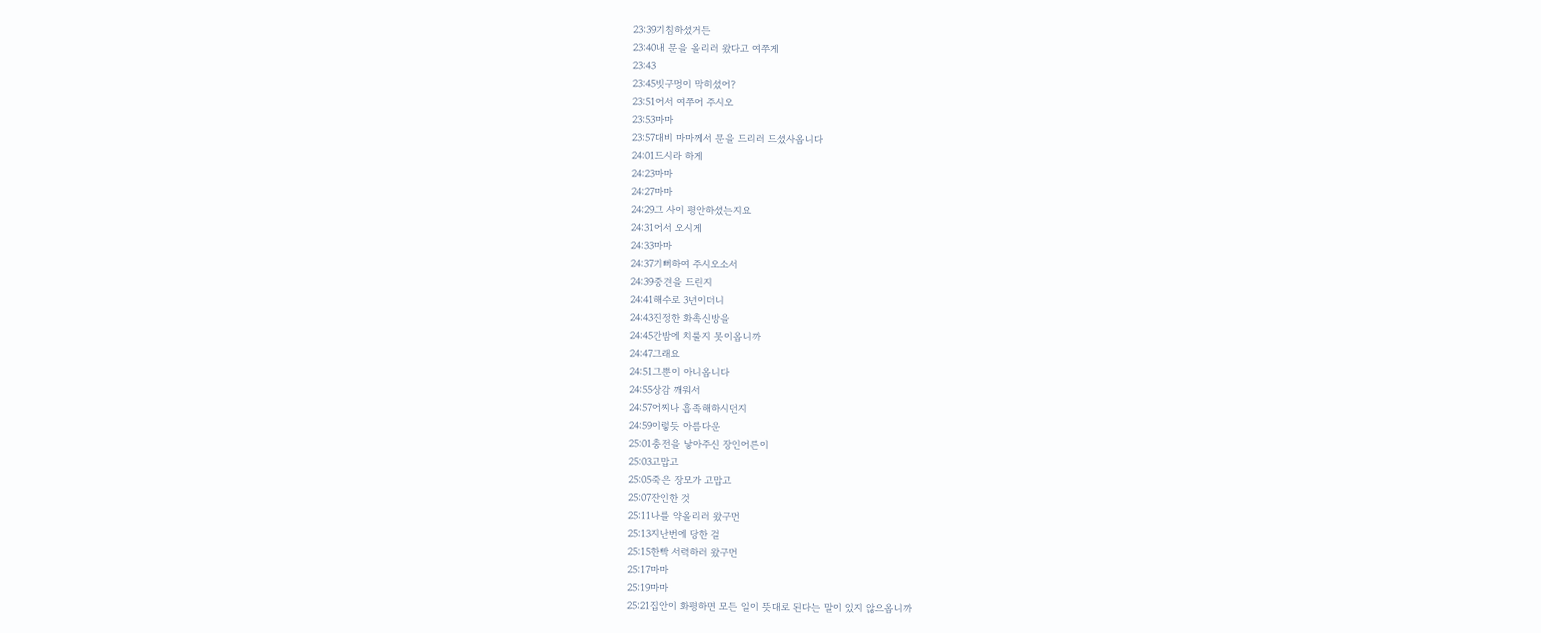23:39기침하셨거든
23:40내 문을 올리러 왔다고 여쭈게
23:43
23:45빗구멍이 막히셨어?
23:51어서 여쭈어 주시오
23:53마마
23:57대비 마마께서 문을 드리러 드셨사옵니다
24:01드시라 하게
24:23마마
24:27마마
24:29그 사이 평안하셨는지요
24:31어서 오시게
24:33마마
24:37기뻐하여 주시오소서
24:39중견을 드린지
24:41해수로 3년이더니
24:43진정한 화촉신방을
24:45간밤에 치룰지 못이옵니까
24:47그래요
24:51그뿐이 아니옵니다
24:55상감 깨워서
24:57어찌나 흡족해하시던지
24:59이렇듯 아름다운
25:01충전을 낳아주신 장인어른이
25:03고맙고
25:05죽은 장모가 고맙고
25:07잔인한 것
25:11나를 약올리러 왔구먼
25:13지난번에 당한 걸
25:15한빡 서력하러 왔구먼
25:17마마
25:19마마
25:21집안이 화평하면 모든 일이 뜻대로 된다는 말이 있지 않으옵니까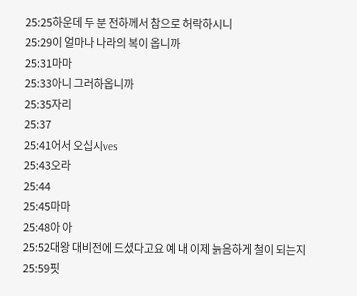25:25하운데 두 분 전하께서 참으로 허락하시니
25:29이 얼마나 나라의 복이 옵니까
25:31마마
25:33아니 그러하옵니까
25:35자리
25:37
25:41어서 오십시ves
25:43오라
25:44
25:45마마
25:48아 아
25:52대왕 대비전에 드셨다고요 예 내 이제 늙음하게 철이 되는지
25:59핏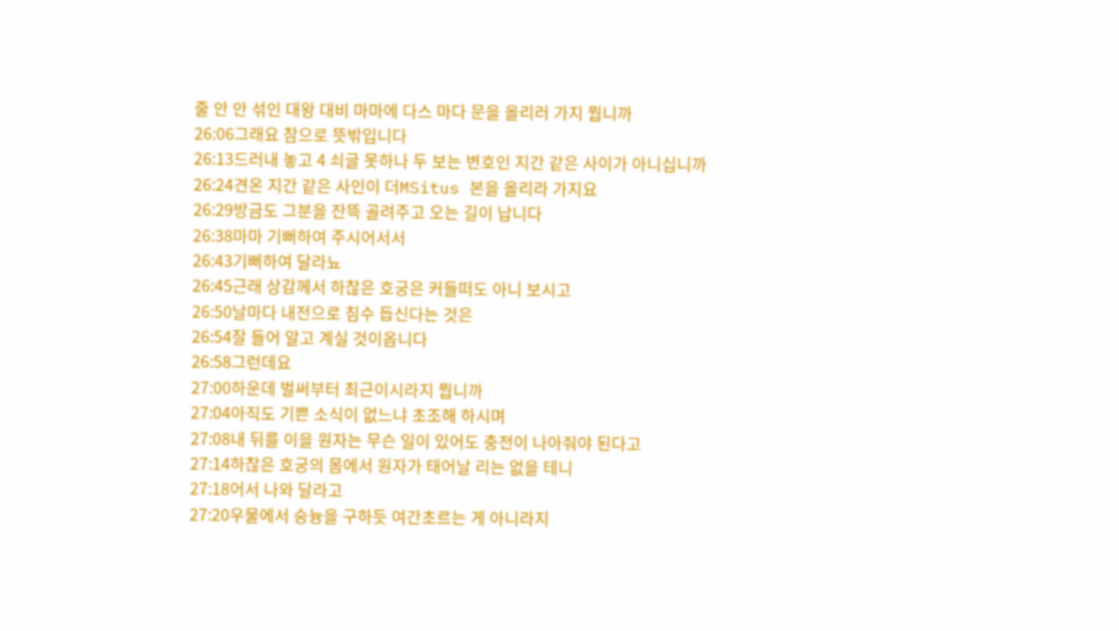줄 안 안 섞인 대왕 대비 마마에 다스 마다 문을 올리러 가지 뭡니까
26:06그래요 참으로 뜻밖입니다
26:13드러내 놓고 4 쇠글 못하나 두 보는 변호인 지간 같은 사이가 아니십니까
26:24견온 지간 같은 사인이 더MSitus 본을 올리라 가지요
26:29방금도 그분을 잔뜩 골려주고 오는 길이 납니다
26:38마마 기뻐하여 주시어서서
26:43기뻐하여 달라뇨
26:45근래 상감께서 하찮은 호궁은 커들떠도 아니 보시고
26:50날마다 내전으로 침수 듭신다는 것은
26:54잘 들어 알고 계실 것이옵니다
26:58그런데요
27:00하운데 벌써부터 최근이시라지 뭡니까
27:04아직도 기쁜 소식이 없느냐 초조해 하시며
27:08내 뒤를 이을 원자는 무슨 일이 있어도 충전이 나아줘야 된다고
27:14하찮은 호궁의 몸에서 원자가 태어날 리는 없을 테니
27:18어서 나와 달라고
27:20우물에서 숭늉을 구하듯 여간초르는 게 아니라지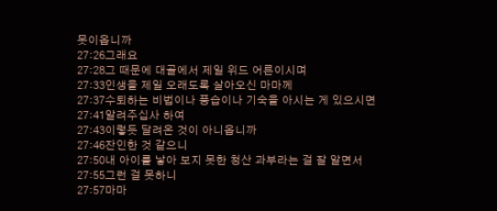못이옵니까
27:26그래요
27:28그 때문에 대골에서 제일 위드 어른이시며
27:33인생을 제일 오래도록 살아오신 마마께
27:37수퇴하는 비법이나 풍습이나 기숙을 아시는 게 있으시면
27:41알려주십사 하여
27:43이렇듯 달려온 것이 아니옵니까
27:46잔인한 것 같으니
27:50내 아이를 낳아 보지 못한 청산 과부라는 걸 잘 알면서
27:55그런 걸 못하니
27:57마마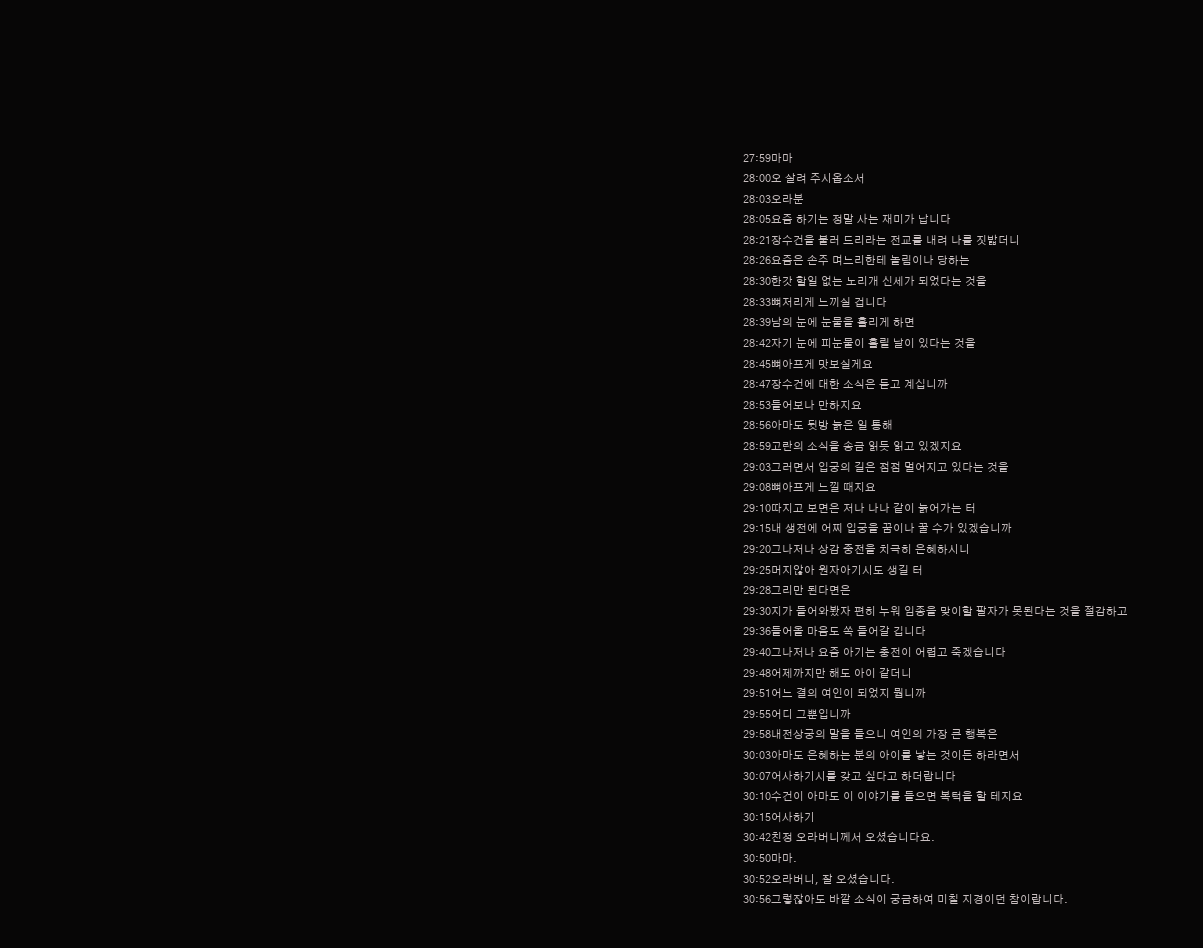27:59마마
28:00오 살려 주시옵소서
28:03오라분
28:05요즘 하기는 정말 사는 재미가 납니다
28:21장수건을 불러 드리라는 전교를 내려 나를 짓밟더니
28:26요즘은 손주 며느리한테 놀림이나 당하는
28:30한갓 할일 없는 노리개 신세가 되었다는 것을
28:33뼈저리게 느끼실 겁니다
28:39남의 눈에 눈물을 흘리게 하면
28:42자기 눈에 피눈물이 흘릴 날이 있다는 것을
28:45뼈아프게 맛보실게요
28:47장수건에 대한 소식은 듣고 계십니까
28:53들어보나 만하지요
28:56아마도 뒷방 늙은 일 통해
28:59고란의 소식을 송금 읽듯 읽고 있겠지요
29:03그러면서 입궁의 길은 점점 멀어지고 있다는 것을
29:08뼈아프게 느낄 때지요
29:10따지고 보면은 저나 나나 같이 늙어가는 터
29:15내 생전에 어찌 입궁을 꿈이나 꿀 수가 있겠습니까
29:20그나저나 상감 중전을 치극히 은혜하시니
29:25머지않아 원자아기시도 생길 터
29:28그리만 된다면은
29:30지가 들어와봤자 편히 누워 임종을 맞이할 팔자가 못된다는 것을 절감하고
29:36들어올 마음도 쏙 들어갈 깁니다
29:40그나저나 요즘 아기는 충전이 어렵고 죽겠습니다
29:48어제까지만 해도 아이 같더니
29:51어느 결의 여인이 되었지 뭡니까
29:55어디 그뿐입니까
29:58내전상궁의 말을 들으니 여인의 가장 큰 행복은
30:03아마도 은혜하는 분의 아이를 낳는 것이든 하라면서
30:07어사하기시를 갖고 싶다고 하더랍니다
30:10수건이 아마도 이 이야기를 들으면 복턱을 할 테지요
30:15어사하기
30:42친정 오라버니께서 오셨습니다요.
30:50마마.
30:52오라버니, 잘 오셨습니다.
30:56그렇잖아도 바깥 소식이 궁금하여 미칠 지경이던 참이랍니다.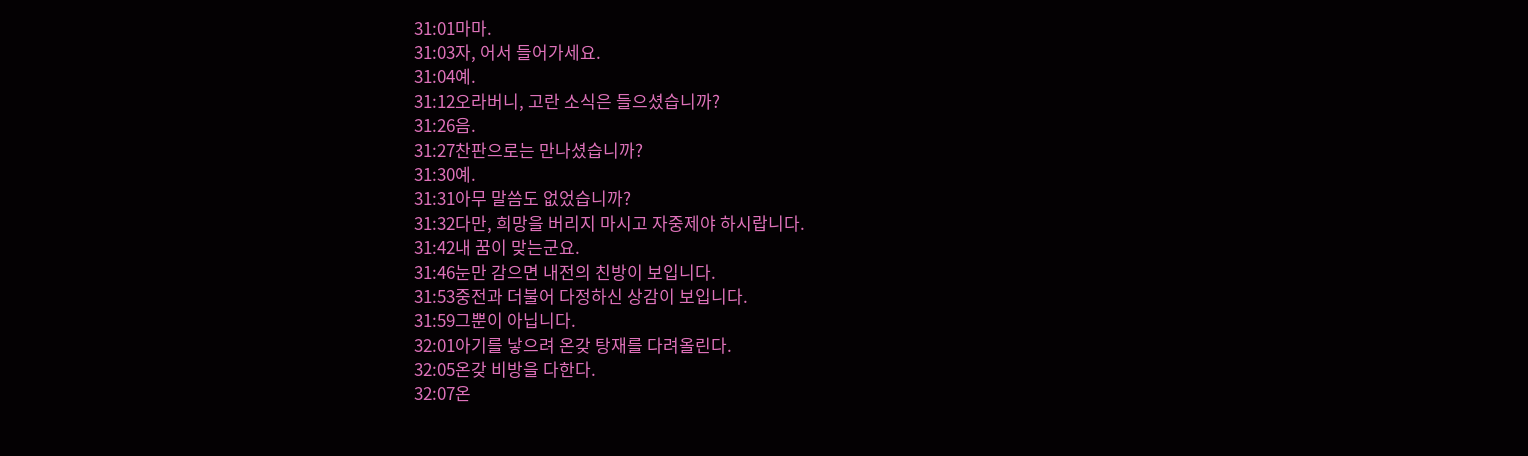31:01마마.
31:03자, 어서 들어가세요.
31:04예.
31:12오라버니, 고란 소식은 들으셨습니까?
31:26음.
31:27찬판으로는 만나셨습니까?
31:30예.
31:31아무 말씀도 없었습니까?
31:32다만, 희망을 버리지 마시고 자중제야 하시랍니다.
31:42내 꿈이 맞는군요.
31:46눈만 감으면 내전의 친방이 보입니다.
31:53중전과 더불어 다정하신 상감이 보입니다.
31:59그뿐이 아닙니다.
32:01아기를 낳으려 온갖 탕재를 다려올린다.
32:05온갖 비방을 다한다.
32:07온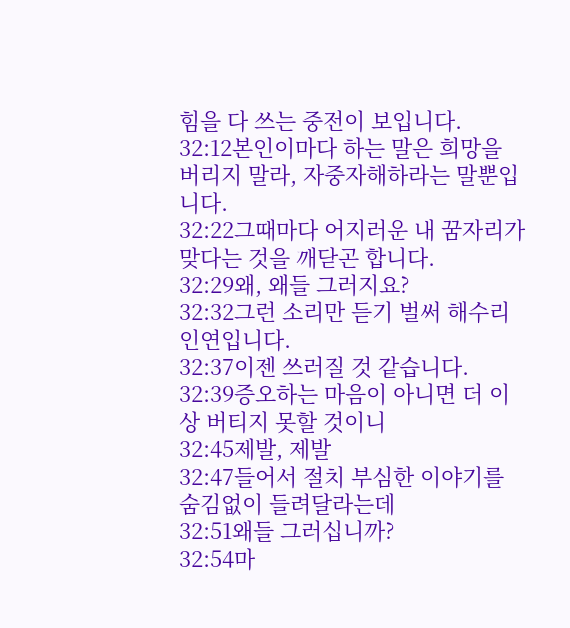힘을 다 쓰는 중전이 보입니다.
32:12본인이마다 하는 말은 희망을 버리지 말라, 자중자해하라는 말뿐입니다.
32:22그때마다 어지러운 내 꿈자리가 맞다는 것을 깨닫곤 합니다.
32:29왜, 왜들 그러지요?
32:32그런 소리만 듣기 벌써 해수리 인연입니다.
32:37이젠 쓰러질 것 같습니다.
32:39증오하는 마음이 아니면 더 이상 버티지 못할 것이니
32:45제발, 제발
32:47들어서 절치 부심한 이야기를 숨김없이 들려달라는데
32:51왜들 그러십니까?
32:54마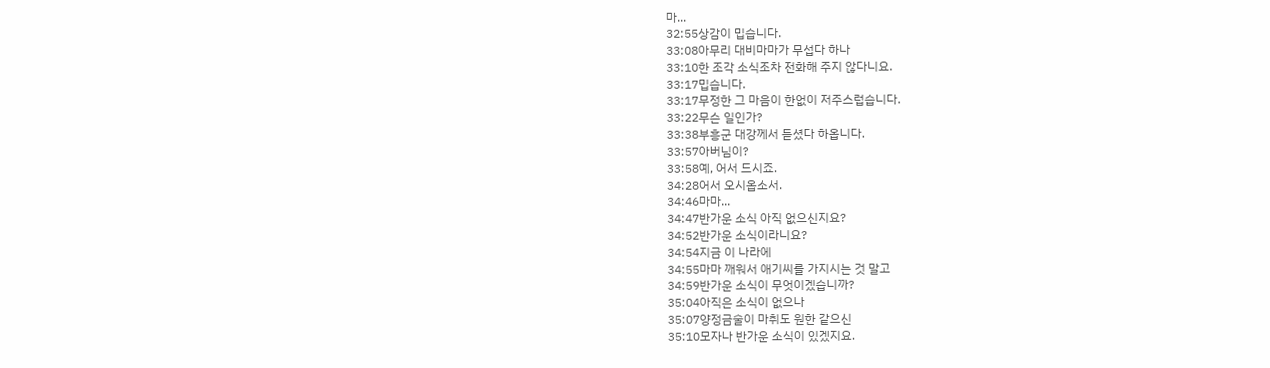마...
32:55상감이 밉습니다.
33:08아무리 대비마마가 무섭다 하나
33:10한 조각 소식조차 전화해 주지 않다니요.
33:17밉습니다.
33:17무정한 그 마음이 한없이 저주스럽습니다.
33:22무슨 일인가?
33:38부흥군 대강께서 듣셨다 하옵니다.
33:57아버님이?
33:58예, 어서 드시죠.
34:28어서 오시옵소서.
34:46마마...
34:47반가운 소식 아직 없으신지요?
34:52반가운 소식이라니요?
34:54지금 이 나라에
34:55마마 깨워서 애기씨를 가지시는 것 말고
34:59반가운 소식이 무엇이겠습니까?
35:04아직은 소식이 없으나
35:07양정금술이 마취도 원한 같으신
35:10모자나 반가운 소식이 있겠지요.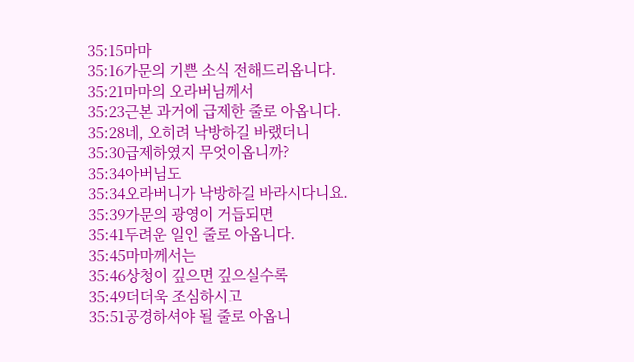35:15마마
35:16가문의 기쁜 소식 전해드리옵니다.
35:21마마의 오라버님께서
35:23근본 과거에 급제한 줄로 아옵니다.
35:28네, 오히려 낙방하길 바랬더니
35:30급제하였지 무엇이옵니까?
35:34아버님도
35:34오라버니가 낙방하길 바라시다니요.
35:39가문의 광영이 거듭되면
35:41두려운 일인 줄로 아옵니다.
35:45마마께서는
35:46상청이 깊으면 깊으실수록
35:49더더욱 조심하시고
35:51공경하셔야 될 줄로 아옵니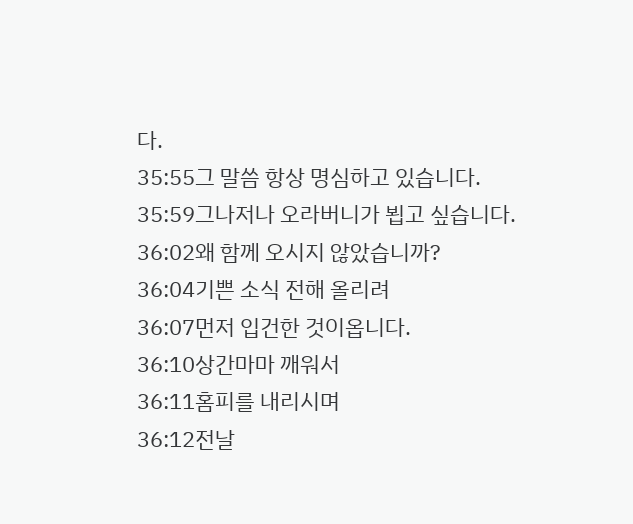다.
35:55그 말씀 항상 명심하고 있습니다.
35:59그나저나 오라버니가 뵙고 싶습니다.
36:02왜 함께 오시지 않았습니까?
36:04기쁜 소식 전해 올리려
36:07먼저 입건한 것이옵니다.
36:10상간마마 깨워서
36:11홈피를 내리시며
36:12전날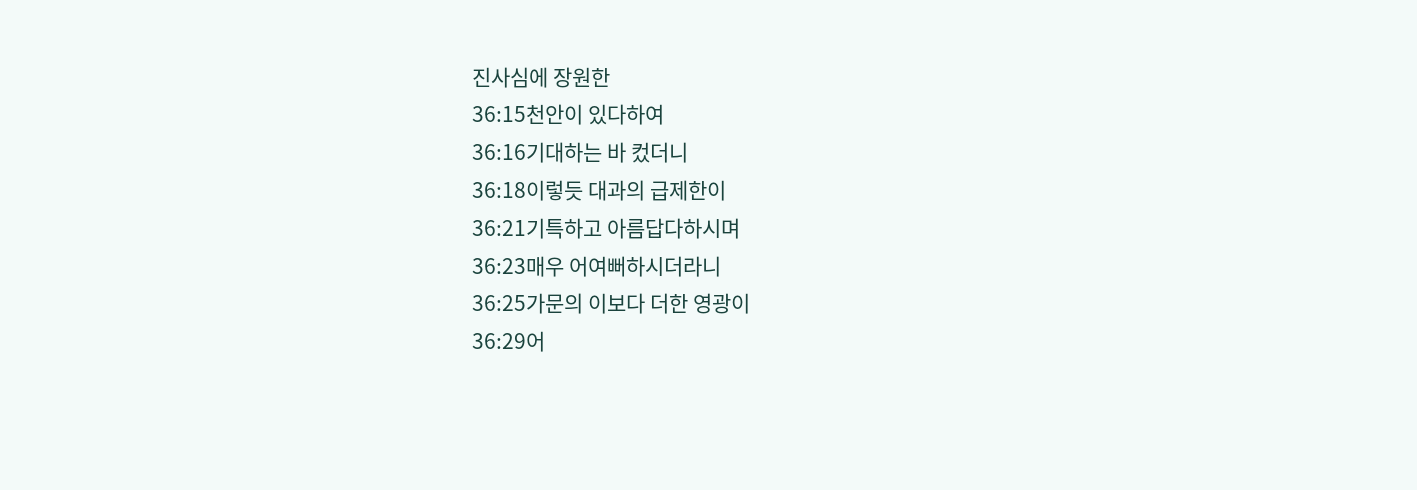진사심에 장원한
36:15천안이 있다하여
36:16기대하는 바 컸더니
36:18이렇듯 대과의 급제한이
36:21기특하고 아름답다하시며
36:23매우 어여뻐하시더라니
36:25가문의 이보다 더한 영광이
36:29어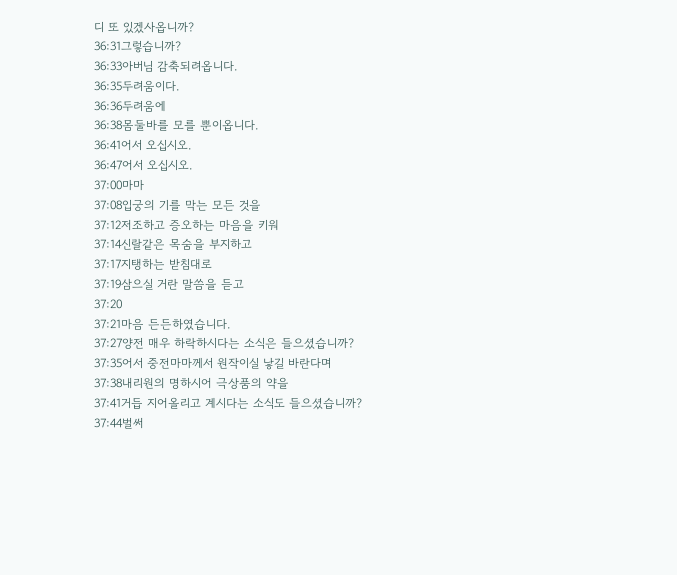디 또 있겠사옵니까?
36:31그렇습니까?
36:33아버님 감축되려옵니다.
36:35두려움이다.
36:36두려움에
36:38몸둘바를 모를 뿐이옵니다.
36:41어서 오십시오.
36:47어서 오십시오.
37:00마마
37:08입궁의 기를 막는 모든 것을
37:12저조하고 증오하는 마음을 키워
37:14신랄같은 목숨을 부지하고
37:17지탱하는 받침대로
37:19삼으실 거란 말씀을 듣고
37:20
37:21마음 든든하였습니다.
37:27양전 매우 하락하시다는 소식은 들으셨습니까?
37:35어서 중전마마께서 원작이실 낳길 바란다며
37:38내리원의 명하시어 극상품의 약을
37:41거듭 지어올리고 계시다는 소식도 들으셨습니까?
37:44벌써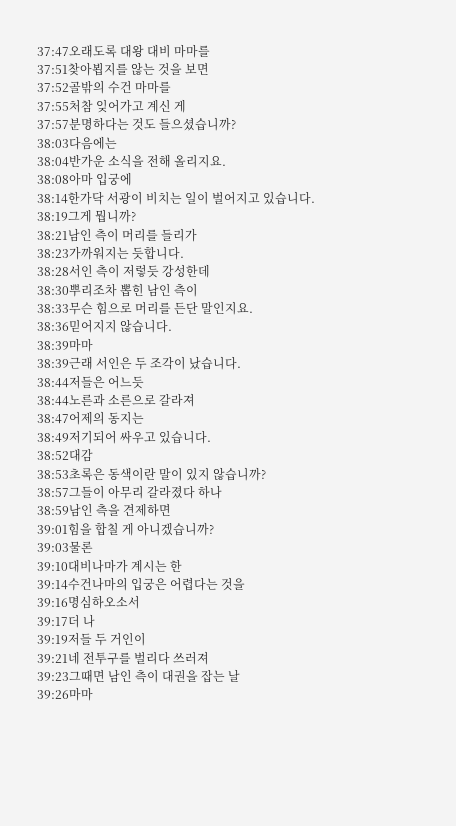37:47오래도록 대왕 대비 마마를
37:51찾아뵙지를 않는 것을 보면
37:52골밖의 수건 마마를
37:55처참 잊어가고 계신 게
37:57분명하다는 것도 들으셨습니까?
38:03다음에는
38:04반가운 소식을 전해 올리지요.
38:08아마 입궁에
38:14한가닥 서광이 비치는 일이 벌어지고 있습니다.
38:19그게 뭡니까?
38:21남인 측이 머리를 들리가
38:23가까워지는 듯합니다.
38:28서인 측이 저렇듯 강성한데
38:30뿌리조차 뽑힌 남인 측이
38:33무슨 힘으로 머리를 든단 말인지요.
38:36믿어지지 않습니다.
38:39마마
38:39근래 서인은 두 조각이 났습니다.
38:44저들은 어느듯
38:44노른과 소른으로 갈라져
38:47어제의 동지는
38:49저기되어 싸우고 있습니다.
38:52대감
38:53초록은 동색이란 말이 있지 않습니까?
38:57그들이 아무리 갈라졌다 하나
38:59남인 측을 견제하면
39:01힘을 합칠 게 아니겠습니까?
39:03물론
39:10대비나마가 계시는 한
39:14수건나마의 입궁은 어렵다는 것을
39:16명심하오소서
39:17더 나
39:19저들 두 거인이
39:21네 전투구를 벌리다 쓰러져
39:23그때면 남인 측이 대권을 잡는 날
39:26마마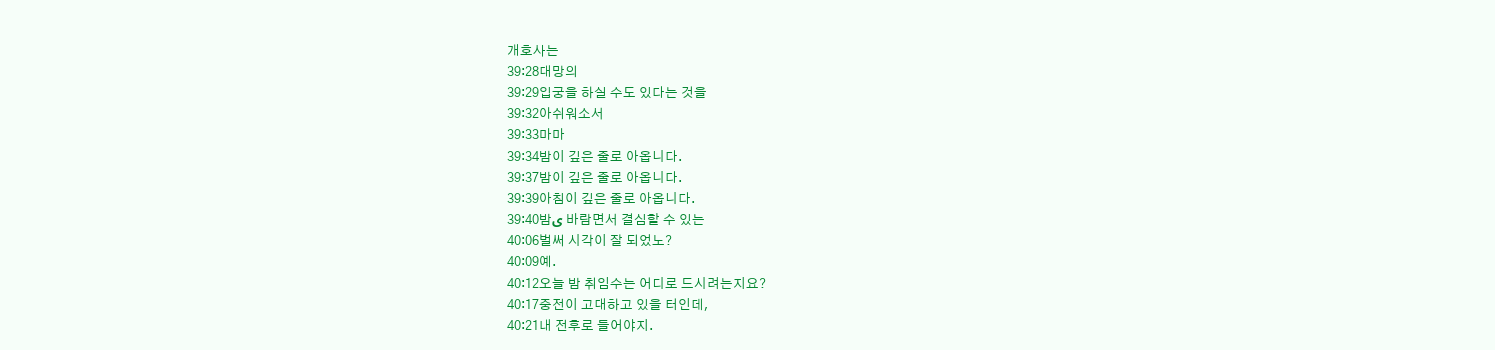개호사는
39:28대망의
39:29입궁을 하실 수도 있다는 것을
39:32아쉬워소서
39:33마마
39:34밤이 깊은 줄로 아옵니다.
39:37밤이 깊은 줄로 아옵니다.
39:39아침이 깊은 줄로 아옵니다.
39:40밤ی 바람면서 결심할 수 있는
40:06벌써 시각이 잘 되었노?
40:09예.
40:12오늘 밤 취임수는 어디로 드시려는지요?
40:17중전이 고대하고 있을 터인데,
40:21내 전후로 들어야지.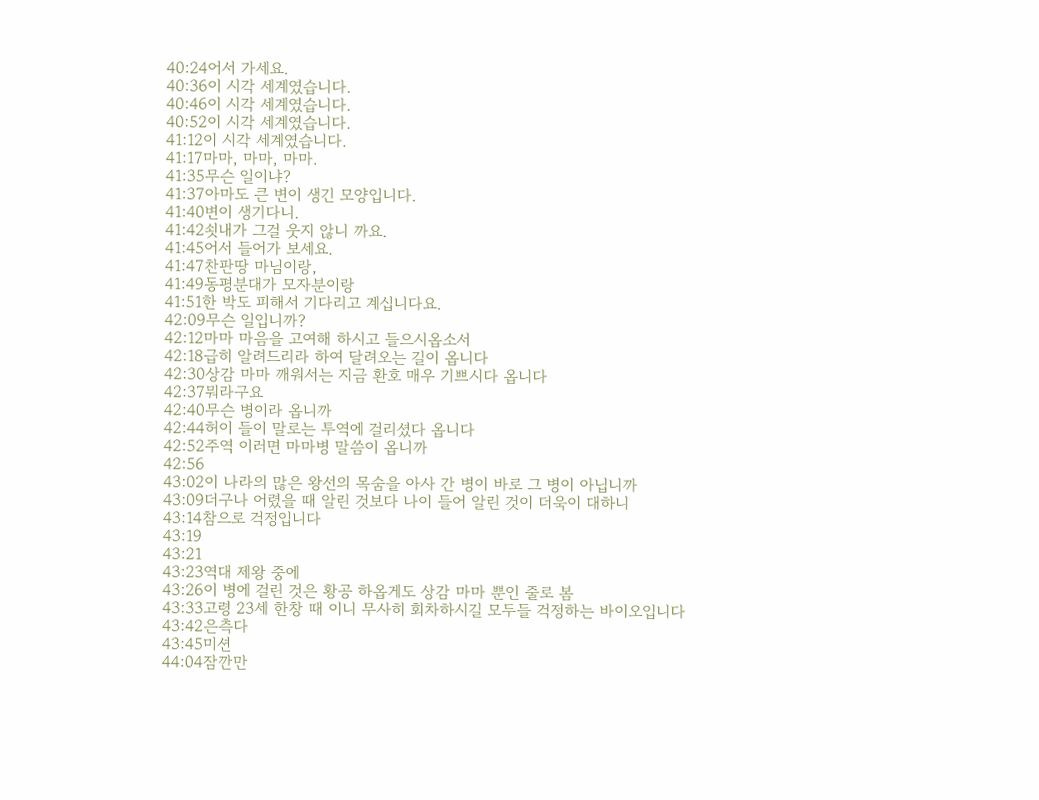40:24어서 가세요.
40:36이 시각 세계였습니다.
40:46이 시각 세계였습니다.
40:52이 시각 세계였습니다.
41:12이 시각 세계였습니다.
41:17마마, 마마, 마마.
41:35무슨 일이냐?
41:37아마도 큰 변이 생긴 모양입니다.
41:40변이 생기다니.
41:42쇳내가 그걸 웃지 않니 까요.
41:45어서 들어가 보세요.
41:47찬판땅 마님이랑,
41:49동평분대가 모자분이랑
41:51한 박도 피해서 기다리고 계십니다요.
42:09무슨 일입니까?
42:12마마 마음을 고여해 하시고 들으시옵소서
42:18급히 알려드리라 하여 달려오는 길이 옵니다
42:30상감 마마 깨워서는 지금 환호 매우 기쁘시다 옵니다
42:37뭐라구요
42:40무슨 병이라 옵니까
42:44허이 들이 말로는 투역에 걸리셨다 옵니다
42:52주역 이러면 마마병 말씀이 옵니까
42:56
43:02이 나라의 많은 왕선의 목숨을 아사 간 병이 바로 그 병이 아닙니까
43:09더구나 어렸을 때 알린 것보다 나이 들어 알린 것이 더욱이 대하니
43:14참으로 걱정입니다
43:19
43:21
43:23역대 제왕 중에
43:26이 병에 걸린 것은 황공 하옵게도 상감 마마 뿐인 줄로 봄
43:33고령 23세 한창 때 이니 무사히 회차하시길 모두들 걱정하는 바이오입니다
43:42은측다
43:45미션
44:04잠깐만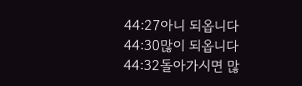44:27아니 되옵니다
44:30많이 되옵니다
44:32돌아가시면 많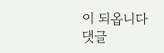이 되옵니다
댓글